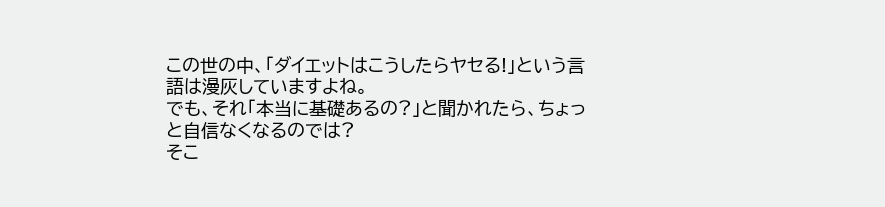この世の中、「ダイエットはこうしたらヤセる!」という言語は漫灰していますよね。
でも、それ「本当に基礎あるの?」と聞かれたら、ちょっと自信なくなるのでは?
そこ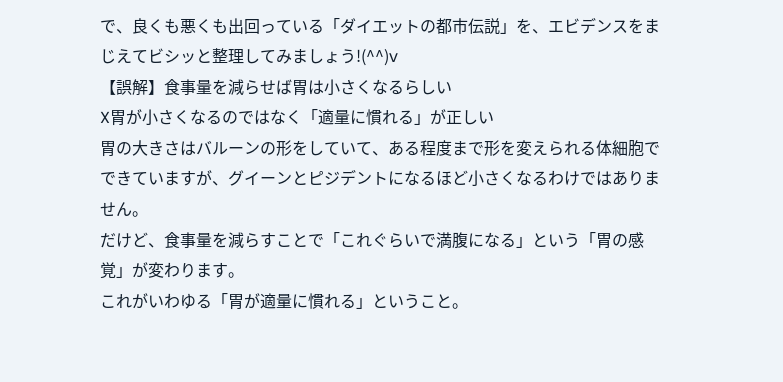で、良くも悪くも出回っている「ダイエットの都市伝説」を、エビデンスをまじえてビシッと整理してみましょう!(^^)v
【誤解】食事量を減らせば胃は小さくなるらしい
X胃が小さくなるのではなく「適量に慣れる」が正しい
胃の大きさはバルーンの形をしていて、ある程度まで形を変えられる体細胞でできていますが、グイーンとピジデントになるほど小さくなるわけではありません。
だけど、食事量を減らすことで「これぐらいで満腹になる」という「胃の感覚」が変わります。
これがいわゆる「胃が適量に慣れる」ということ。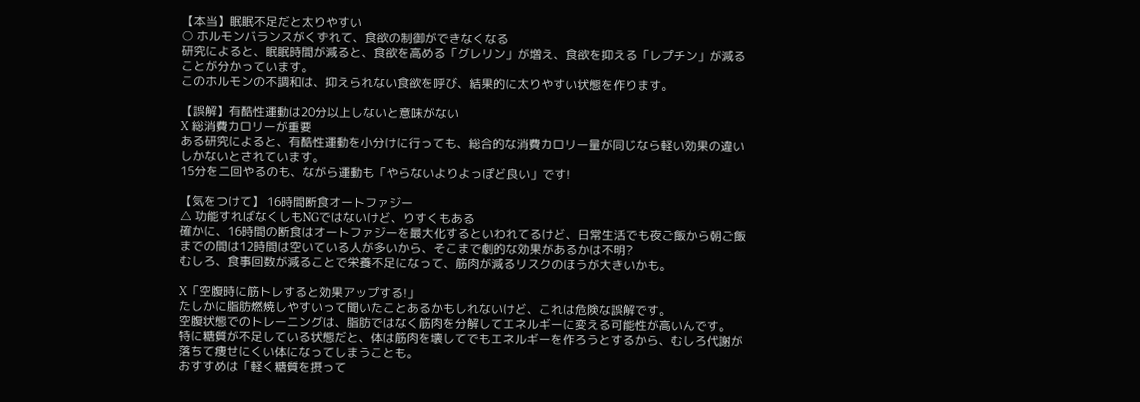【本当】眠眠不足だと太りやすい
○ ホルモンバランスがくずれて、食欲の制御ができなくなる
研究によると、眠眠時間が減ると、食欲を高める「グレリン」が増え、食欲を抑える「レプチン」が減ることが分かっています。
このホルモンの不調和は、抑えられない食欲を呼び、結果的に太りやすい状態を作ります。

【誤解】有酷性運動は20分以上しないと意味がない
X 総消費カロリーが重要
ある研究によると、有酷性運動を小分けに行っても、総合的な消費カロリー量が同じなら軽い効果の違いしかないとされています。
15分を二回やるのも、ながら運動も「やらないよりよっぽど良い」です!

【気をつけて】 16時間断食オートファジー
△ 功能すればなくしもNGではないけど、りすくもある
確かに、16時間の断食はオートファジーを最大化するといわれてるけど、日常生活でも夜ご飯から朝ご飯までの間は12時間は空いている人が多いから、そこまで劇的な効果があるかは不明?
むしろ、食事回数が減ることで栄養不足になって、筋肉が減るリスクのほうが大きいかも。

X「空腹時に筋トレすると効果アップする!」
たしかに脂肪燃焼しやすいって聞いたことあるかもしれないけど、これは危険な誤解です。
空腹状態でのトレーニングは、脂肪ではなく筋肉を分解してエネルギーに変える可能性が高いんです。
特に糖質が不足している状態だと、体は筋肉を壊してでもエネルギーを作ろうとするから、むしろ代謝が落ちて痩せにくい体になってしまうことも。
おすすめは「軽く糖質を摂って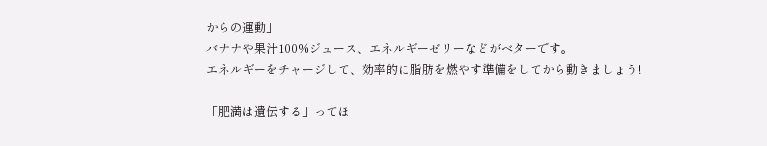からの運動」
バナナや果汁100%ジュース、エネルギーゼリーなどがベターです。
エネルギーをチャージして、効率的に脂肪を燃やす準備をしてから動きましょう!

「肥満は遺伝する」ってほ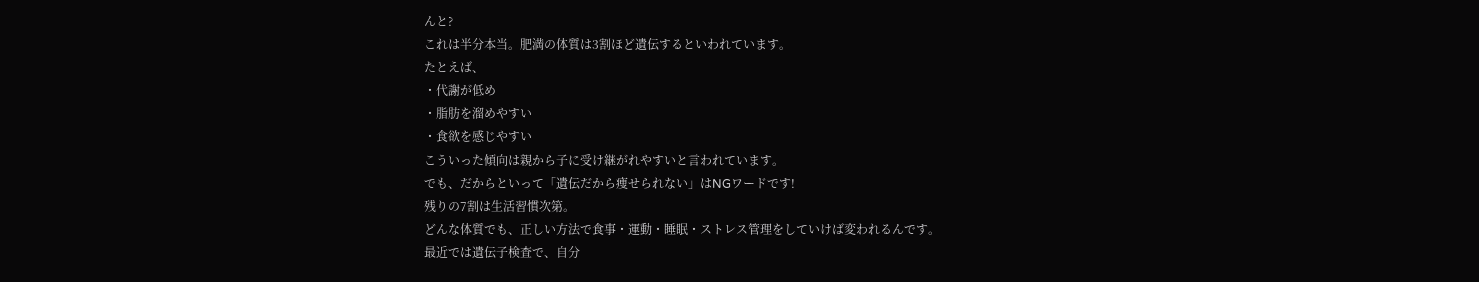んと?
これは半分本当。肥満の体質は3割ほど遺伝するといわれています。
たとえば、
・代謝が低め
・脂肪を溜めやすい
・食欲を感じやすい
こういった傾向は親から子に受け継がれやすいと言われています。
でも、だからといって「遺伝だから痩せられない」はNGワードです!
残りの7割は生活習慣次第。
どんな体質でも、正しい方法で食事・運動・睡眠・ストレス管理をしていけば変われるんです。
最近では遺伝子検査で、自分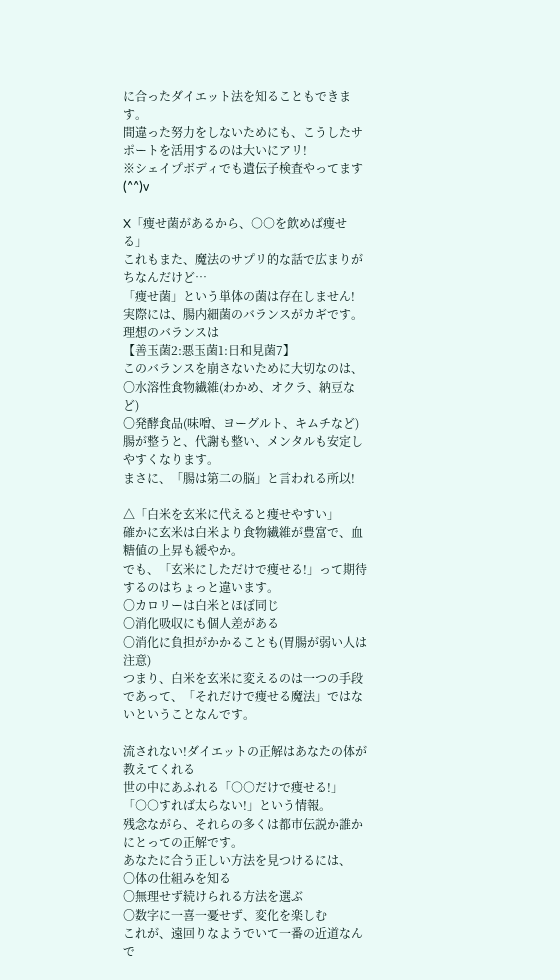に合ったダイエット法を知ることもできます。
間違った努力をしないためにも、こうしたサポートを活用するのは大いにアリ!
※シェイプボディでも遺伝子検査やってます(^^)v

X「痩せ菌があるから、○○を飲めば痩せる」
これもまた、魔法のサプリ的な話で広まりがちなんだけど…
「痩せ菌」という単体の菌は存在しません!
実際には、腸内細菌のバランスがカギです。
理想のバランスは
【善玉菌2:悪玉菌1:日和見菌7】
このバランスを崩さないために大切なのは、
〇水溶性食物繊維(わかめ、オクラ、納豆など)
〇発酵食品(味噌、ヨーグルト、キムチなど)
腸が整うと、代謝も整い、メンタルも安定しやすくなります。
まさに、「腸は第二の脳」と言われる所以!

△「白米を玄米に代えると痩せやすい」
確かに玄米は白米より食物繊維が豊富で、血糖値の上昇も緩やか。
でも、「玄米にしただけで痩せる!」って期待するのはちょっと違います。
〇カロリーは白米とほぼ同じ
〇消化吸収にも個人差がある
〇消化に負担がかかることも(胃腸が弱い人は注意)
つまり、白米を玄米に変えるのは一つの手段であって、「それだけで痩せる魔法」ではないということなんです。

流されない!ダイエットの正解はあなたの体が教えてくれる
世の中にあふれる「○○だけで痩せる!」「○○すれば太らない!」という情報。
残念ながら、それらの多くは都市伝説か誰かにとっての正解です。
あなたに合う正しい方法を見つけるには、
〇体の仕組みを知る
〇無理せず続けられる方法を選ぶ
〇数字に一喜一憂せず、変化を楽しむ
これが、遠回りなようでいて一番の近道なんで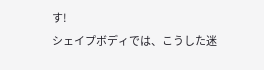す!
シェイプボディでは、こうした迷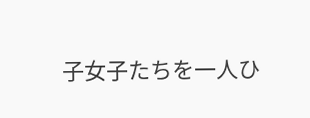子女子たちを一人ひ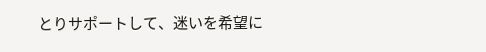とりサポートして、迷いを希望に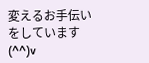変えるお手伝いをしています(^^)v